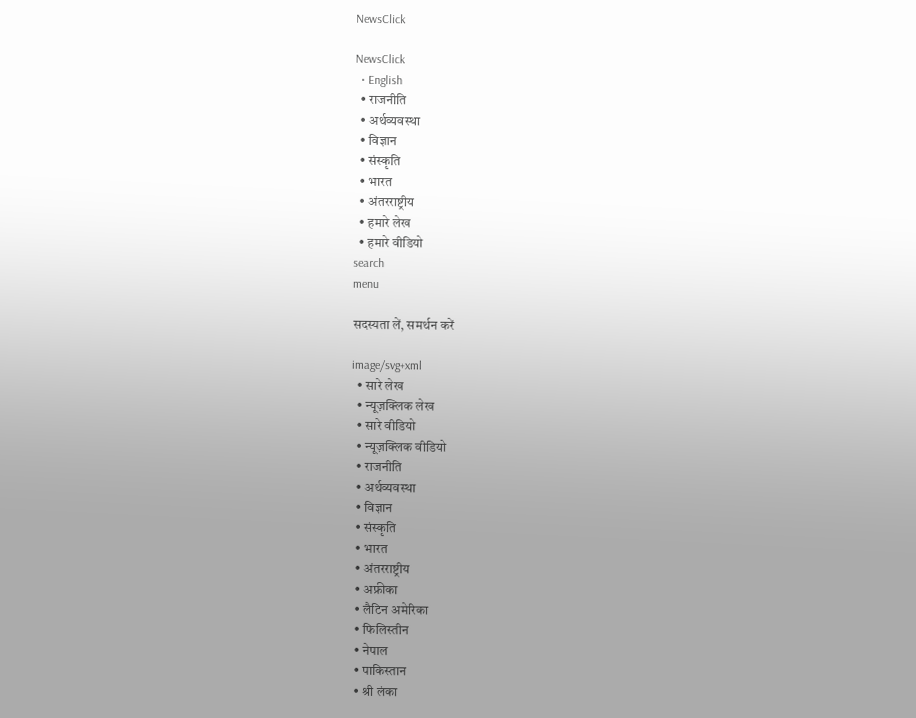NewsClick

NewsClick
  • English
  • राजनीति
  • अर्थव्यवस्था
  • विज्ञान
  • संस्कृति
  • भारत
  • अंतरराष्ट्रीय
  • हमारे लेख
  • हमारे वीडियो
search
menu

सदस्यता लें, समर्थन करें

image/svg+xml
  • सारे लेख
  • न्यूज़क्लिक लेख
  • सारे वीडियो
  • न्यूज़क्लिक वीडियो
  • राजनीति
  • अर्थव्यवस्था
  • विज्ञान
  • संस्कृति
  • भारत
  • अंतरराष्ट्रीय
  • अफ्रीका
  • लैटिन अमेरिका
  • फिलिस्तीन
  • नेपाल
  • पाकिस्तान
  • श्री लंका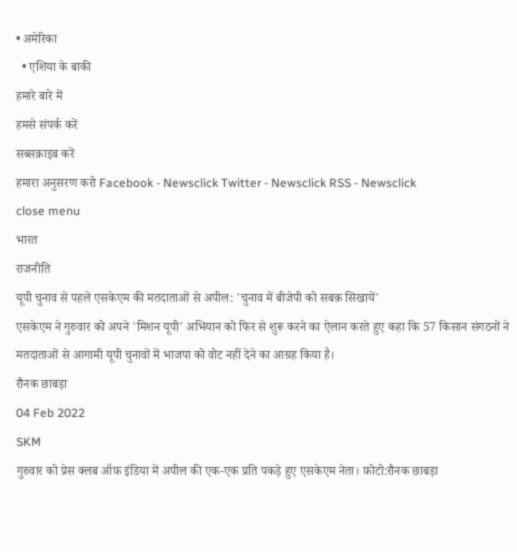• अमेरिका
  • एशिया के बाकी
हमारे बारे में
हमसे संपर्क करें
सब्सक्राइब करें
हमारा अनुसरण करो Facebook - Newsclick Twitter - Newsclick RSS - Newsclick
close menu
भारत
राजनीति
यूपी चुनाव से पहले एसकेएम की मतदाताओं से अपील: 'चुनाव में बीजेपी को सबक़ सिखायें'
एसकेएम ने गुरुवार को अपने 'मिशन यूपी' अभियान को फिर से शुरू करने का ऐलान करते हुए कहा कि 57 किसान संगठनों ने मतदाताओं से आगामी यूपी चुनावों में भाजपा को वोट नहीं देने का आग्रह किया है।
रौनक छाबड़ा
04 Feb 2022
SKM
गुरुवार को प्रेस क्लब ऑफ़ इंडिया में अपील की एक-एक प्रति पकड़े हुए एसकेएम नेता। फ़ोटो:रौनक छाबड़ा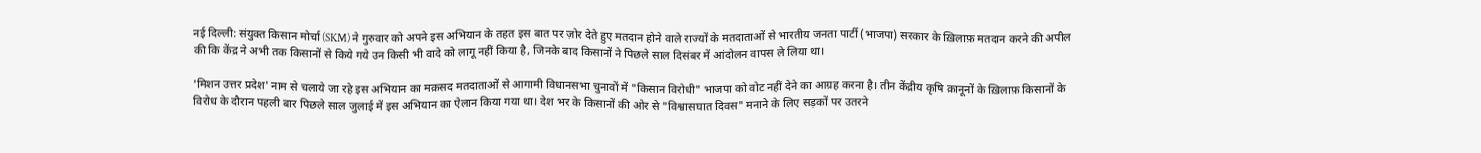नई दिल्ली: संयुक्त किसान मोर्चा (SKM) ने गुरुवार को अपने इस अभियान के तहत इस बात पर ज़ोर देते हुए मतदान होने वाले राज्यों के मतदाताओं से भारतीय जनता पार्टी (भाजपा) सरकार के ख़िलाफ़ मतदान करने की अपील की कि केंद्र ने अभी तक किसानों से किये गये उन किसी भी वादे को लागू नहीं किया है, जिनके बाद किसानों ने पिछले साल दिसंबर में आंदोलन वापस ले लिया था।

'मिशन उत्तर प्रदेश' नाम से चलाये जा रहे इस अभियान का मक़सद मतदाताओं से आगामी विधानसभा चुनावों में "किसान विरोधी" भाजपा को वोट नहीं देने का आग्रह करना है। तीन केंद्रीय कृषि क़ानूनों के ख़िलाफ़ किसानों के विरोध के दौरान पहली बार पिछले साल जुलाई में इस अभियान का ऐलान किया गया था। देश भर के किसानों की ओर से "विश्वासघात दिवस" मनाने के लिए सड़कों पर उतरने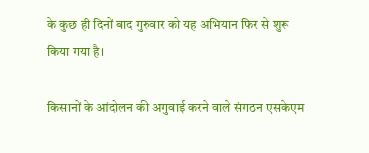के कुछ ही दिनों बाद गुरुवार को यह अभियान फिर से शुरू किया गया है।

किसानों के आंदोलन की अगुवाई करने वाले संगठन एसकेएम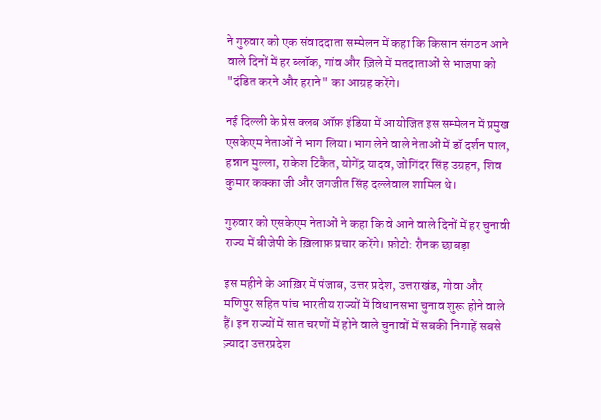ने गुरुवार को एक संवाददाता सम्मेलन में कहा कि किसान संगठन आने वाले दिनों में हर ब्लॉक, गांव और ज़िले में मतदाताओं से भाजपा को "दंडित करने और हराने" का आग्रह करेंगे।

नई दिल्ली के प्रेस क्लब ऑफ़ इंडिया में आयोजित इस सम्मेलन में प्रमुख एसकेएम नेताओं ने भाग लिया।भाग लेने वाले नेताओं में डॉ दर्शन पाल, हन्नान मुल्ला, राकेश टिकैत, योगेंद्र यादव, जोगिंदर सिंह उग्रहन, शिव कुमार कक्का जी और जगजीत सिंह दल्लेवाल शामिल थे।

गुरुवार को एसकेएम नेताओं ने कहा कि वे आने वाले दिनों में हर चुनावी राज्य में बीजेपी के ख़िलाफ़ प्रचार करेंगे। फ़ोटो: रौनक छाबड़ा

इस महीने के आख़िर में पंजाब, उत्तर प्रदेश, उत्तराखंड, गोवा और मणिपुर सहित पांच भारतीय राज्यों में विधानसभा चुनाव शुरू होने वाले हैं। इन राज्यों में सात चरणों में होने वाले चुनावों में सबकी निगाहें सबसे ज़्यादा उत्तरप्रदेश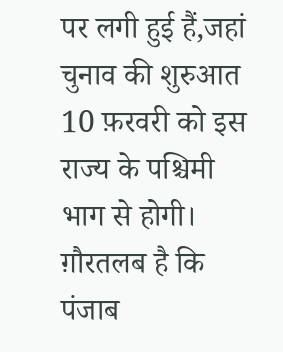पर लगी हुई हैं,जहां चुनाव की शुरुआत 10 फ़रवरी को इस राज्य के पश्चिमी भाग से होगी। ग़ौरतलब है कि पंजाब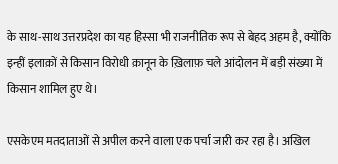के साथ-साथ उत्तरप्रदेश का यह हिस्सा भी राजनीतिक रूप से बेहद अहम है, क्योंकि इन्हीं इलाक़ों से किसान विरोधी क़ानून के ख़िलाफ़ चले आंदोलन में बड़ी संख्या में किसान शामिल हुए थे।

एसकेएम मतदाताओं से अपील करने वाला एक पर्चा जारी कर रहा है। अखिल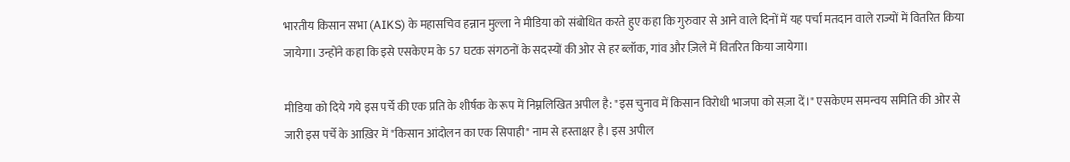भारतीय किसान सभा (AIKS) के महासचिव हन्नान मुल्ला ने मीडिया को संबोधित करते हुए कहा कि गुरुवार से आने वाले दिनों में यह पर्चा मतदान वाले राज्यों में वितरित किया जायेगा। उन्होंने कहा कि इसे एसकेएम के 57 घटक संगठनों के सदस्यों की ओर से हर ब्लॉक, गांव और ज़िले में वितरित किया जायेगा।

मीडिया को दिये गये इस पर्चे की एक प्रति के शीर्षक के रूप में निम्नलिखित अपील है: "इस चुनाव में किसान विरोधी भाजपा को सज़ा दें।" एसकेएम समन्वय समिति की ओर से जारी इस पर्चे के आख़िर में "किसान आंदोलन का एक सिपाही" नाम से हस्ताक्षर है। इस अपील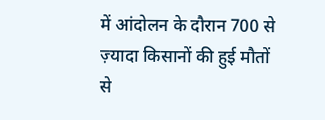में आंदोलन के दौरान 700 से ज़्यादा किसानों की हुई मौतों से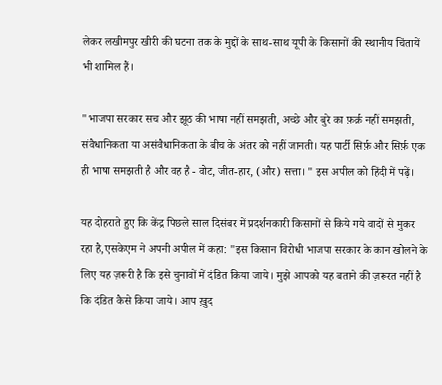लेकर लखीमपुर खीरी की घटना तक के मुद्दों के साथ-साथ यूपी के किसानों की स्थानीय चिंतायें भी शामिल हैं।

"भाजपा सरकार सच और झूठ की भाषा नहीं समझती, अच्छे और बुरे का फ़र्क़ नहीं समझती, संवैधानिकता या असंवैधानिकता के बीच के अंतर को नहीं जानती। यह पार्टी सिर्फ़ और सिर्फ़ एक ही भाषा समझती है और वह है - वोट, जीत-हार, (और) सत्ता। " इस अपील को हिंदी में पढ़ें।

यह दोहराते हुए कि केंद्र पिछले साल दिसंबर में प्रदर्शनकारी किसानों से किये गये वादों से मुकर रहा है,एसकेएम ने अपनी अपील में कहा: "इस किसान विरोधी भाजपा सरकार के कान खोलने के लिए यह ज़रूरी है कि इसे चुनावों में दंडित किया जाये। मुझे आपको यह बताने की ज़रूरत नहीं है कि दंडित कैसे किया जाये। आप ख़ुद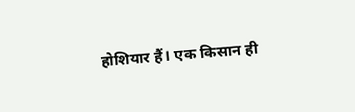होशियार हैं। एक किसान ही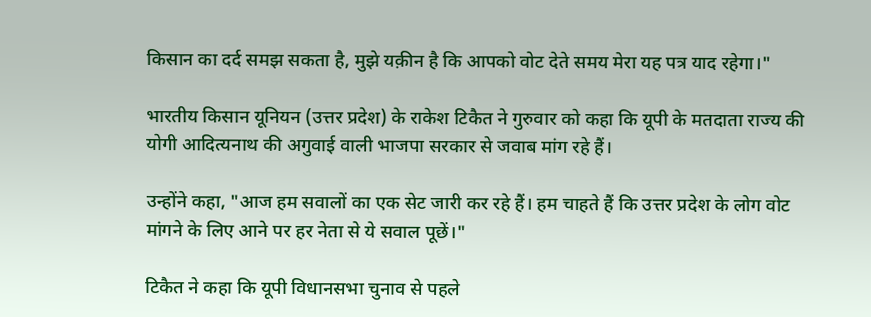किसान का दर्द समझ सकता है, मुझे यक़ीन है कि आपको वोट देते समय मेरा यह पत्र याद रहेगा।"

भारतीय किसान यूनियन (उत्तर प्रदेश) के राकेश टिकैत ने गुरुवार को कहा कि यूपी के मतदाता राज्य की योगी आदित्यनाथ की अगुवाई वाली भाजपा सरकार से जवाब मांग रहे हैं।

उन्होंने कहा, "आज हम सवालों का एक सेट जारी कर रहे हैं। हम चाहते हैं कि उत्तर प्रदेश के लोग वोट मांगने के लिए आने पर हर नेता से ये सवाल पूछें।"

टिकैत ने कहा कि यूपी विधानसभा चुनाव से पहले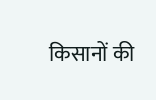किसानों की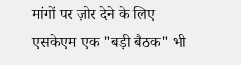मांगों पर ज़ोर देने के लिए एसकेएम एक "बड़ी बैठक" भी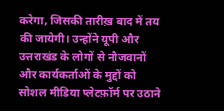करेगा, जिसकी तारीख़ बाद में तय की जायेगी। उन्होंने यूपी और उत्तराखंड के लोगों से नौजवानों और कार्यकर्ताओं के मुद्दों को सोशल मीडिया प्लेटफ़ॉर्म पर उठाने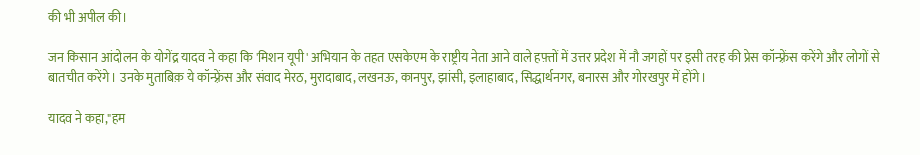की भी अपील की।

जन किसान आंदोलन के योगेंद्र यादव ने कहा कि 'मिशन यूपी' अभियान के तहत एसकेएम के राष्ट्रीय नेता आने वाले हफ़्तों में उत्तर प्रदेश में नौ जगहों पर इसी तरह की प्रेस कॉन्फ़्रेंस करेंगे और लोगों से बातचीत करेंगे। उनके मुताबिक़ ये कॉन्फ़्रेंस और संवाद मेरठ, मुरादाबाद, लखनऊ, कानपुर, झांसी, इलाहाबाद, सिद्धार्थनगर, बनारस और गोरखपुर में होंगे।

यादव ने कहा,"हम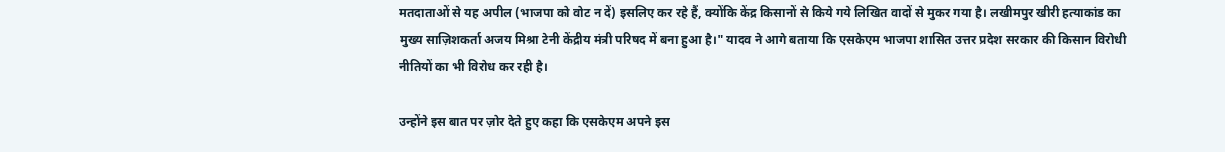मतदाताओं से यह अपील (भाजपा को वोट न दें) इसलिए कर रहे हैं, क्योंकि केंद्र किसानों से किये गये लिखित वादों से मुकर गया है। लखीमपुर खीरी हत्याकांड का मुख्य साज़िशकर्ता अजय मिश्रा टेनी केंद्रीय मंत्री परिषद में बना हुआ है।" यादव ने आगे बताया कि एसकेएम भाजपा शासित उत्तर प्रदेश सरकार की किसान विरोधी नीतियों का भी विरोध कर रही है।

उन्होंने इस बात पर ज़ोर देते हुए कहा कि एसकेएम अपने इस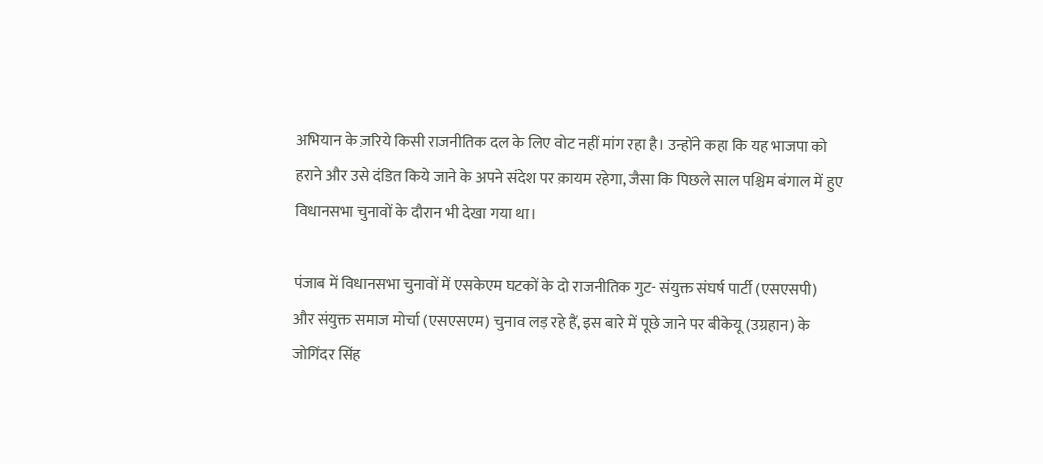अभियान के ज़रिये किसी राजनीतिक दल के लिए वोट नहीं मांग रहा है। उन्होंने कहा कि यह भाजपा को हराने और उसे दंडित किये जाने के अपने संदेश पर क़ायम रहेगा, जैसा कि पिछले साल पश्चिम बंगाल में हुए विधानसभा चुनावों के दौरान भी देखा गया था।

पंजाब में विधानसभा चुनावों में एसकेएम घटकों के दो राजनीतिक गुट- संयुक्त संघर्ष पार्टी (एसएसपी) और संयुक्त समाज मोर्चा (एसएसएम) चुनाव लड़ रहे हैं, इस बारे में पूछे जाने पर बीकेयू (उग्रहान) के जोगिंदर सिंह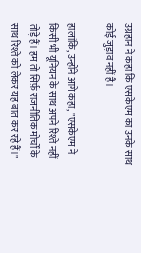उग्रहान ने कहा कि एसकेएम का उनके साथ कोई जुड़ाव नहीं है।

हालांकि, उन्होंने आगे कहा, "एसकेएम ने किसी भी यूनियन के साथ अपने रिश्ते नहीं तोड़े हैं। हम तो सिर्फ़ राजनीतिक मोर्चों के साथ रिश्ते को लेकर यह बात कर रहे हैं।"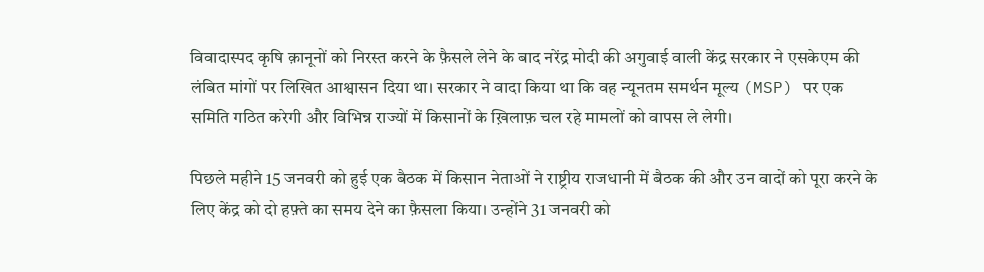विवादास्पद कृषि क़ानूनों को निरस्त करने के फ़ैसले लेने के बाद नरेंद्र मोदी की अगुवाई वाली केंद्र सरकार ने एसकेएम की लंबित मांगों पर लिखित आश्वासन दिया था। सरकार ने वादा किया था कि वह न्यूनतम समर्थन मूल्य (MSP) पर एक समिति गठित करेगी और विभिन्न राज्यों में किसानों के ख़िलाफ़ चल रहे मामलों को वापस ले लेगी।

पिछले महीने 15 जनवरी को हुई एक बैठक में किसान नेताओं ने राष्ट्रीय राजधानी में बैठक की और उन वादों को पूरा करने के लिए केंद्र को दो हफ़्ते का समय देने का फ़ैसला किया। उन्होंने 31 जनवरी को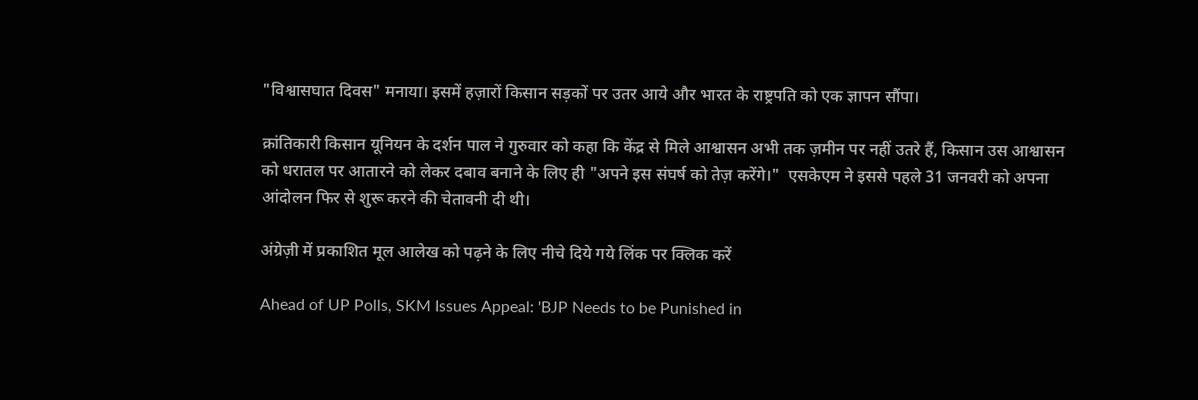"विश्वासघात दिवस" मनाया। इसमें हज़ारों किसान सड़कों पर उतर आये और भारत के राष्ट्रपति को एक ज्ञापन सौंपा।

क्रांतिकारी किसान यूनियन के दर्शन पाल ने गुरुवार को कहा कि केंद्र से मिले आश्वासन अभी तक ज़मीन पर नहीं उतरे हैं, किसान उस आश्वासन को धरातल पर आतारने को लेकर दबाव बनाने के लिए ही "अपने इस संघर्ष को तेज़ करेंगे।"  एसकेएम ने इससे पहले 31 जनवरी को अपना आंदोलन फिर से शुरू करने की चेतावनी दी थी।

अंग्रेज़ी में प्रकाशित मूल आलेख को पढ़ने के लिए नीचे दिये गये लिंक पर क्लिक करें

Ahead of UP Polls, SKM Issues Appeal: 'BJP Needs to be Punished in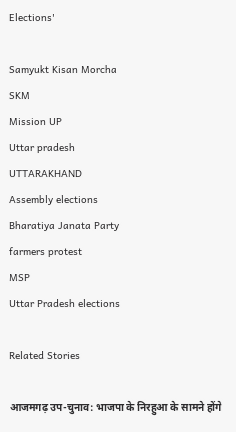Elections'

Samyukt Kisan Morcha
SKM
Mission UP
Uttar pradesh
UTTARAKHAND
Assembly elections
Bharatiya Janata Party
farmers protest
MSP
Uttar Pradesh elections

Related Stories

आजमगढ़ उप-चुनाव: भाजपा के निरहुआ के सामने होंगे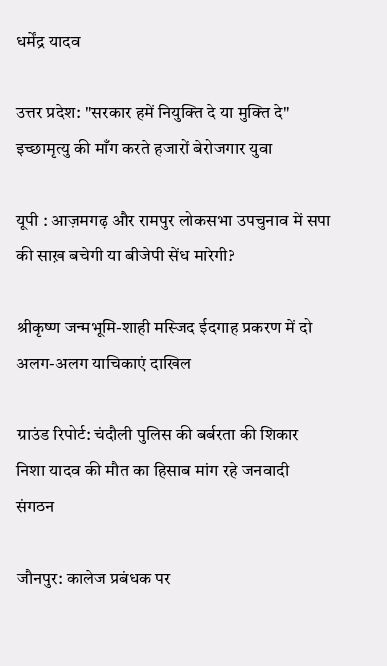धर्मेंद्र यादव

उत्तर प्रदेश: "सरकार हमें नियुक्ति दे या मुक्ति दे"  इच्छामृत्यु की माँग करते हजारों बेरोजगार युवा

यूपी : आज़मगढ़ और रामपुर लोकसभा उपचुनाव में सपा की साख़ बचेगी या बीजेपी सेंध मारेगी?

श्रीकृष्ण जन्मभूमि-शाही मस्जिद ईदगाह प्रकरण में दो अलग-अलग याचिकाएं दाखिल

ग्राउंड रिपोर्ट: चंदौली पुलिस की बर्बरता की शिकार निशा यादव की मौत का हिसाब मांग रहे जनवादी संगठन

जौनपुर: कालेज प्रबंधक पर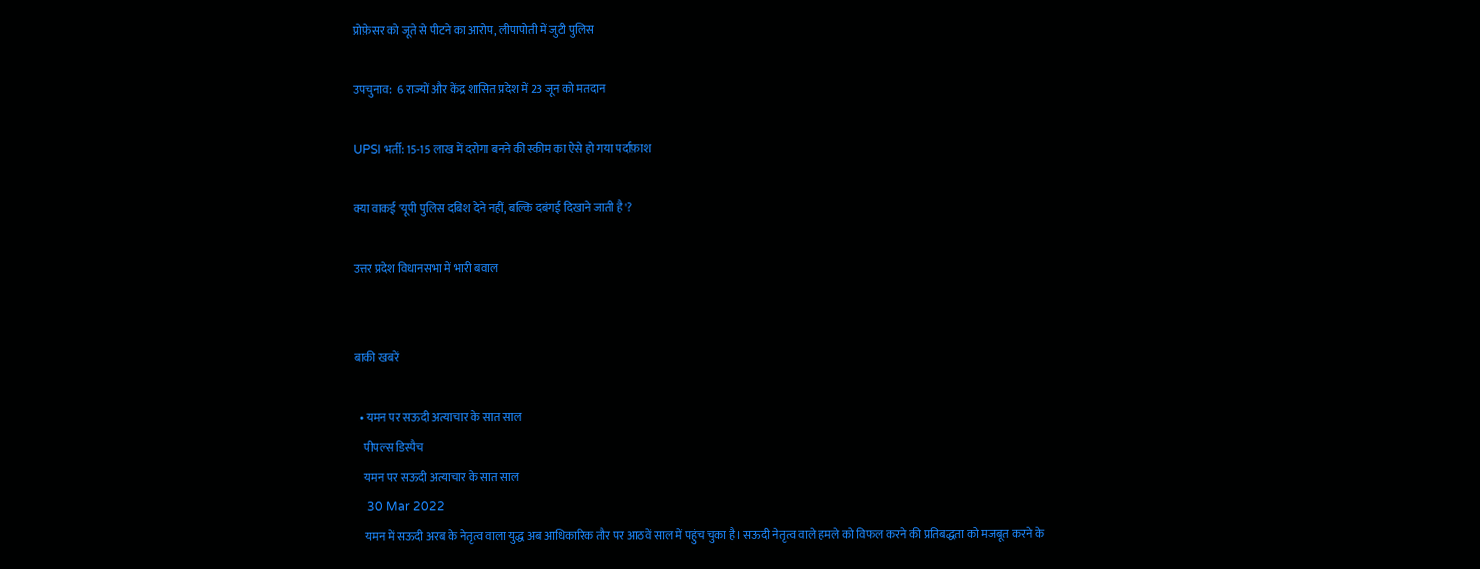प्रोफ़ेसर को जूते से पीटने का आरोप, लीपापोती में जुटी पुलिस

उपचुनाव:  6 राज्यों और केंद्र शासित प्रदेश में 23 जून को मतदान

UPSI भर्ती: 15-15 लाख में दरोगा बनने की स्कीम का ऐसे हो गया पर्दाफ़ाश

क्या वाकई 'यूपी पुलिस दबिश देने नहीं, बल्कि दबंगई दिखाने जाती है'?

उत्तर प्रदेश विधानसभा में भारी बवाल


बाकी खबरें

  • यमन पर सऊदी अत्याचार के सात साल
    पीपल्स डिस्पैच
    यमन पर सऊदी अत्याचार के सात साल
    30 Mar 2022
    यमन में सऊदी अरब के नेतृत्व वाला युद्ध अब आधिकारिक तौर पर आठवें साल में पहुंच चुका है। सऊदी नेतृत्व वाले हमले को विफल करने की प्रतिबद्धता को मजबूत करने के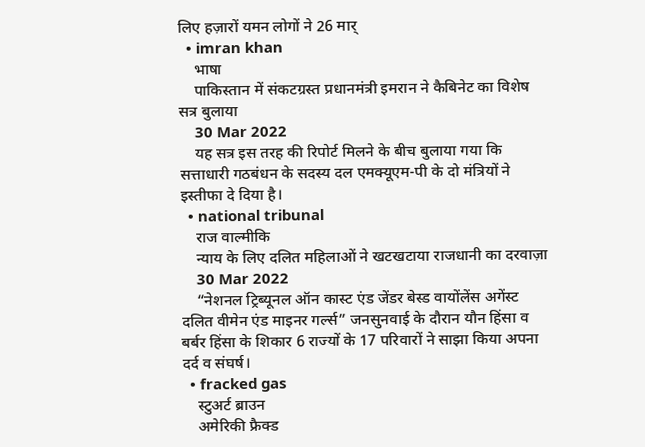लिए हज़ारों यमन लोगों ने 26 मार्
  • imran khan
    भाषा
    पाकिस्तान में संकटग्रस्त प्रधानमंत्री इमरान ने कैबिनेट का विशेष सत्र बुलाया
    30 Mar 2022
    यह सत्र इस तरह की रिपोर्ट मिलने के बीच बुलाया गया कि सत्ताधारी गठबंधन के सदस्य दल एमक्यूएम-पी के दो मंत्रियों ने इस्तीफा दे दिया है।
  • national tribunal
    राज वाल्मीकि
    न्याय के लिए दलित महिलाओं ने खटखटाया राजधानी का दरवाज़ा
    30 Mar 2022
    “नेशनल ट्रिब्यूनल ऑन कास्ट एंड जेंडर बेस्ड वायोंलेंस अगेंस्ट दलित वीमेन एंड माइनर गर्ल्स” जनसुनवाई के दौरान यौन हिंसा व बर्बर हिंसा के शिकार 6 राज्यों के 17 परिवारों ने साझा किया अपना दर्द व संघर्ष।
  • fracked gas
    स्टुअर्ट ब्राउन
    अमेरिकी फ्रैक्ड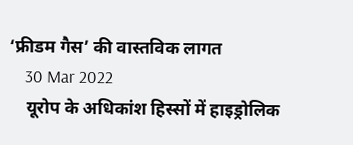‘फ्रीडम गैस’ की वास्तविक लागत
    30 Mar 2022
    यूरोप के अधिकांश हिस्सों में हाइड्रोलिक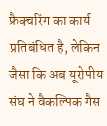फ्रैक्चरिंग का कार्य प्रतिबंधित है, लेकिन जैसा कि अब यूरोपीय संघ ने वैकल्पिक गैस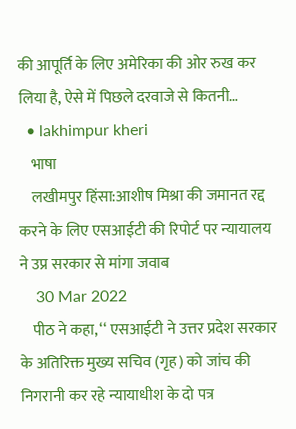की आपूर्ति के लिए अमेरिका की ओर रुख कर लिया है, ऐसे में पिछले दरवाजे से कितनी…
  • lakhimpur kheri
    भाषा
    लखीमपुर हिंसा:आशीष मिश्रा की जमानत रद्द करने के लिए एसआईटी की रिपोर्ट पर न्यायालय ने उप्र सरकार से मांगा जवाब
    30 Mar 2022
    पीठ ने कहा, ‘‘ एसआईटी ने उत्तर प्रदेश सरकार के अतिरिक्त मुख्य सचिव (गृह) को जांच की निगरानी कर रहे न्यायाधीश के दो पत्र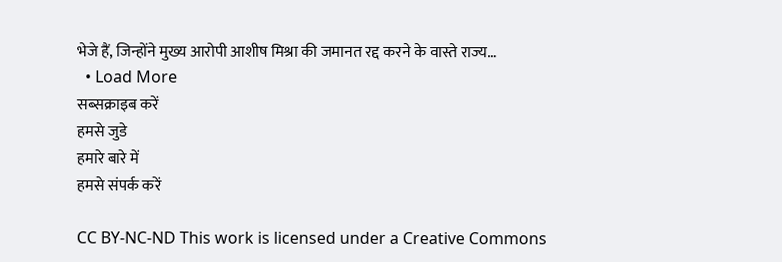भेजे हैं, जिन्होंने मुख्य आरोपी आशीष मिश्रा की जमानत रद्द करने के वास्ते राज्य…
  • Load More
सब्सक्राइब करें
हमसे जुडे
हमारे बारे में
हमसे संपर्क करें

CC BY-NC-ND This work is licensed under a Creative Commons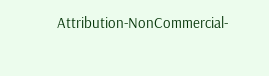Attribution-NonCommercial-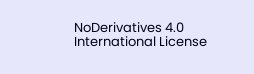NoDerivatives 4.0 International License